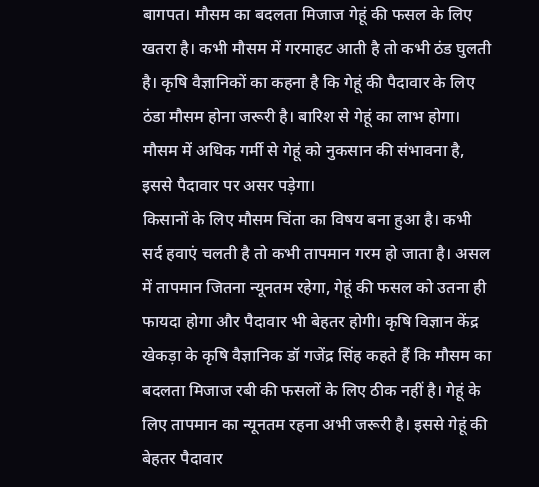बागपत। मौसम का बदलता मिजाज गेहूं की फसल के लिए खतरा है। कभी मौसम में गरमाहट आती है तो कभी ठंड घुलती है। कृषि वैज्ञानिकों का कहना है कि गेहूं की पैदावार के लिए ठंडा मौसम होना जरूरी है। बारिश से गेहूं का लाभ होगा। मौसम में अधिक गर्मी से गेहूं को नुकसान की संभावना है, इससे पैदावार पर असर पड़ेगा।
किसानों के लिए मौसम चिंता का विषय बना हुआ है। कभी सर्द हवाएं चलती है तो कभी तापमान गरम हो जाता है। असल में तापमान जितना न्यूनतम रहेगा, गेहूं की फसल को उतना ही फायदा होगा और पैदावार भी बेहतर होगी। कृषि विज्ञान केंद्र खेकड़ा के कृषि वैज्ञानिक डॉ गजेंद्र सिंह कहते हैं कि मौसम का बदलता मिजाज रबी की फसलों के लिए ठीक नहीं है। गेहूं के लिए तापमान का न्यूनतम रहना अभी जरूरी है। इससे गेहूं की बेहतर पैदावार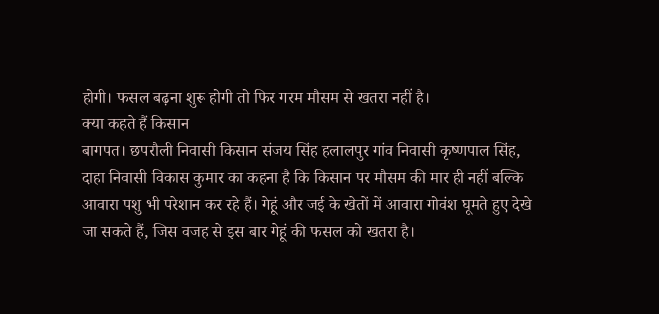होगी। फसल बढ़ना शुरू होगी तो फिर गरम मौसम से खतरा नहीं है।
क्या कहते हैं किसान
बागपत। छपरौली निवासी किसान संजय सिंह हलालपुर गांव निवासी कृष्णपाल सिंह, दाहा निवासी विकास कुमार का कहना है कि किसान पर मौसम की मार ही नहीं बल्कि आवारा पशु भी परेशान कर रहे हैं। गेहूं और जई के खेतों में आवारा गोवंश घूमते हुए देखे जा सकते हैं, जिस वजह से इस बार गेहूं की फसल को खतरा है।